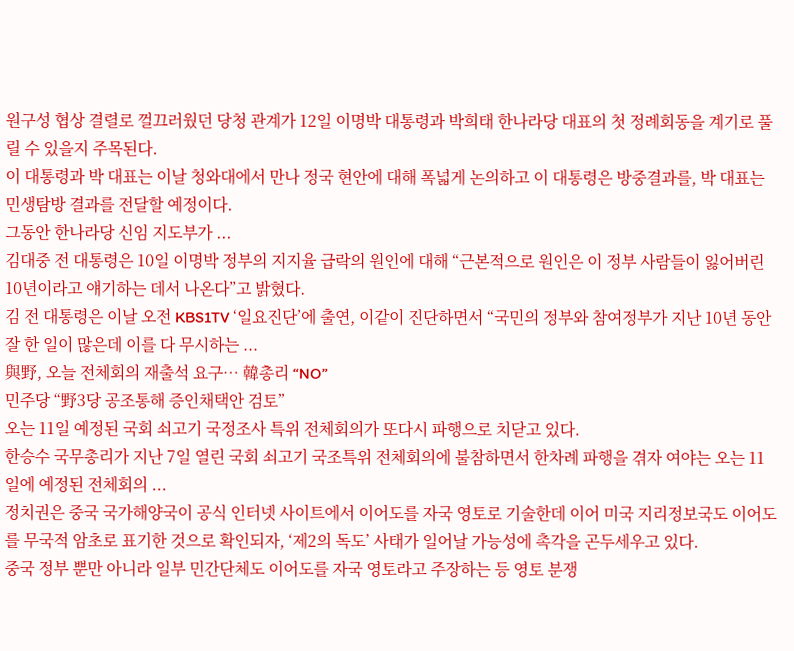원구성 협상 결렬로 껄끄러웠던 당청 관계가 12일 이명박 대통령과 박희태 한나라당 대표의 첫 정례회동을 계기로 풀릴 수 있을지 주목된다.
이 대통령과 박 대표는 이날 청와대에서 만나 정국 현안에 대해 폭넓게 논의하고 이 대통령은 방중결과를, 박 대표는 민생탐방 결과를 전달할 예정이다.
그동안 한나라당 신임 지도부가 ...
김대중 전 대통령은 10일 이명박 정부의 지지율 급락의 원인에 대해 “근본적으로 원인은 이 정부 사람들이 잃어버린 10년이라고 얘기하는 데서 나온다”고 밝혔다.
김 전 대통령은 이날 오전 KBS1TV ‘일요진단’에 출연, 이같이 진단하면서 “국민의 정부와 참여정부가 지난 10년 동안 잘 한 일이 많은데 이를 다 무시하는 ...
與野, 오늘 전체회의 재출석 요구… 韓총리 “NO”
민주당 “野3당 공조통해 증인채택안 검토”
오는 11일 예정된 국회 쇠고기 국정조사 특위 전체회의가 또다시 파행으로 치닫고 있다.
한승수 국무총리가 지난 7일 열린 국회 쇠고기 국조특위 전체회의에 불참하면서 한차례 파행을 겪자 여야는 오는 11일에 예정된 전체회의 ...
정치권은 중국 국가해양국이 공식 인터넷 사이트에서 이어도를 자국 영토로 기술한데 이어 미국 지리정보국도 이어도를 무국적 암초로 표기한 것으로 확인되자, ‘제2의 독도’ 사태가 일어날 가능성에 촉각을 곤두세우고 있다.
중국 정부 뿐만 아니라 일부 민간단체도 이어도를 자국 영토라고 주장하는 등 영토 분쟁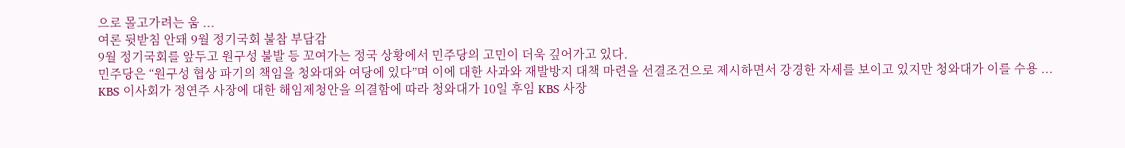으로 몰고가려는 움 ...
여론 뒷받침 안돼 9월 정기국회 불참 부담감
9월 정기국회를 앞두고 원구성 불발 등 꼬여가는 정국 상황에서 민주당의 고민이 더욱 깊어가고 있다.
민주당은 “원구성 협상 파기의 책임을 청와대와 여당에 있다”며 이에 대한 사과와 재발방지 대책 마련을 선결조건으로 제시하면서 강경한 자세를 보이고 있지만 청와대가 이를 수용 ...
KBS 이사회가 정연주 사장에 대한 해임제청안을 의결함에 따라 청와대가 10일 후임 KBS 사장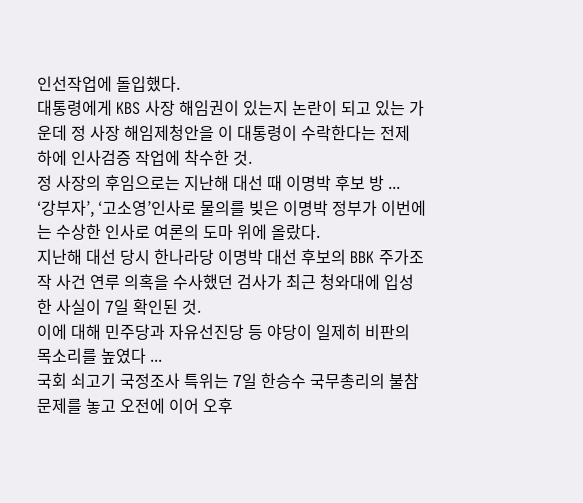인선작업에 돌입했다.
대통령에게 KBS 사장 해임권이 있는지 논란이 되고 있는 가운데 정 사장 해임제청안을 이 대통령이 수락한다는 전제 하에 인사검증 작업에 착수한 것.
정 사장의 후임으로는 지난해 대선 때 이명박 후보 방 ...
‘강부자’, ‘고소영’인사로 물의를 빚은 이명박 정부가 이번에는 수상한 인사로 여론의 도마 위에 올랐다.
지난해 대선 당시 한나라당 이명박 대선 후보의 BBK 주가조작 사건 연루 의혹을 수사했던 검사가 최근 청와대에 입성한 사실이 7일 확인된 것.
이에 대해 민주당과 자유선진당 등 야당이 일제히 비판의 목소리를 높였다 ...
국회 쇠고기 국정조사 특위는 7일 한승수 국무총리의 불참문제를 놓고 오전에 이어 오후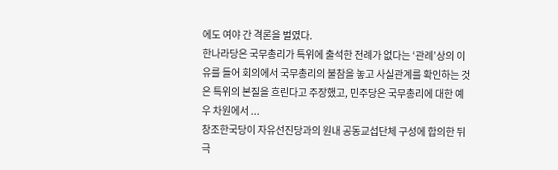에도 여야 간 격론을 벌였다.
한나라당은 국무총리가 특위에 출석한 전례가 없다는 ‘관례’상의 이유를 들어 회의에서 국무총리의 불참을 놓고 사실관계를 확인하는 것은 특위의 본질을 흐린다고 주장했고, 민주당은 국무총리에 대한 예우 차원에서 ...
창조한국당이 자유선진당과의 원내 공동교섭단체 구성에 합의한 뒤 극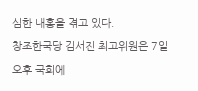심한 내홍을 겪고 있다.
창조한국당 김서진 최고위원은 7일 오후 국회에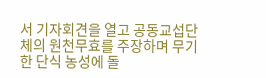서 기자회견을 열고 공동교섭단체의 원천무효를 주장하며 무기한 단식 농성에 돌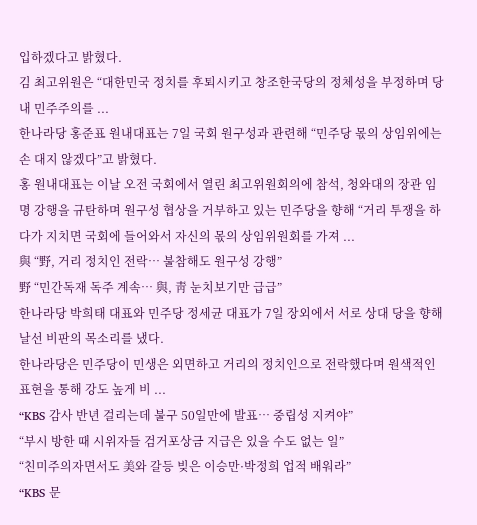입하겠다고 밝혔다.
김 최고위원은 “대한민국 정치를 후퇴시키고 창조한국당의 정체성을 부정하며 당내 민주주의를 ...
한나라당 홍준표 원내대표는 7일 국회 원구성과 관련해 “민주당 몫의 상임위에는 손 대지 않겠다”고 밝혔다.
홍 원내대표는 이날 오전 국회에서 열린 최고위원회의에 참석, 청와대의 장관 임명 강행을 규탄하며 원구성 협상을 거부하고 있는 민주당을 향해 “거리 투쟁을 하다가 지치면 국회에 들어와서 자신의 몫의 상임위원회를 가져 ...
與 “野, 거리 정치인 전락… 불참해도 원구성 강행”
野 “민간독재 독주 계속… 與, 靑 눈치보기만 급급”
한나라당 박희태 대표와 민주당 정세균 대표가 7일 장외에서 서로 상대 당을 향해 날선 비판의 목소리를 냈다.
한나라당은 민주당이 민생은 외면하고 거리의 정치인으로 전락했다며 원색적인 표현을 통해 강도 높게 비 ...
“KBS 감사 반년 걸리는데 불구 50일만에 발표… 중립성 지켜야”
“부시 방한 때 시위자들 검거포상금 지급은 있을 수도 없는 일”
“친미주의자면서도 美와 갈등 빚은 이승만·박정희 업적 배워라”
“KBS 문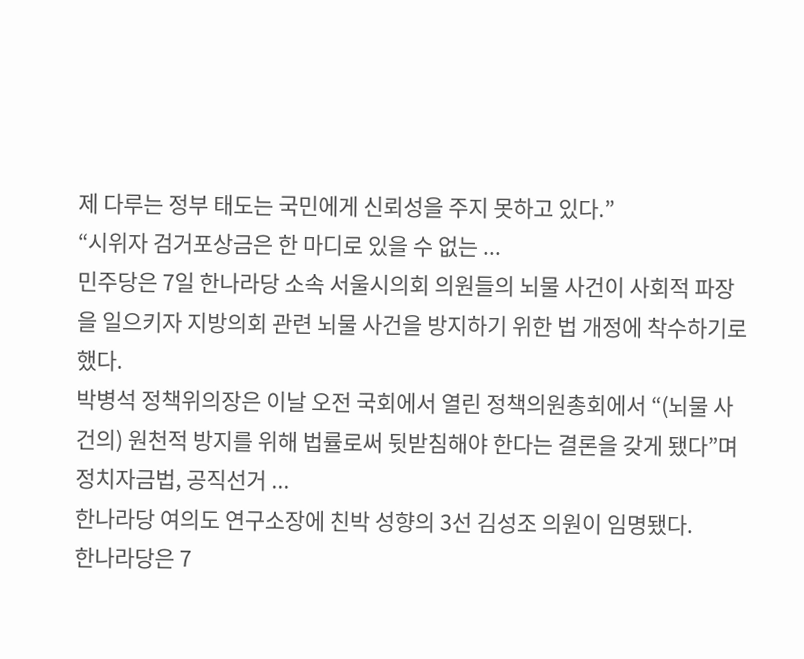제 다루는 정부 태도는 국민에게 신뢰성을 주지 못하고 있다.”
“시위자 검거포상금은 한 마디로 있을 수 없는 ...
민주당은 7일 한나라당 소속 서울시의회 의원들의 뇌물 사건이 사회적 파장을 일으키자 지방의회 관련 뇌물 사건을 방지하기 위한 법 개정에 착수하기로 했다.
박병석 정책위의장은 이날 오전 국회에서 열린 정책의원총회에서 “(뇌물 사건의) 원천적 방지를 위해 법률로써 뒷받침해야 한다는 결론을 갖게 됐다”며 정치자금법, 공직선거 ...
한나라당 여의도 연구소장에 친박 성향의 3선 김성조 의원이 임명됐다.
한나라당은 7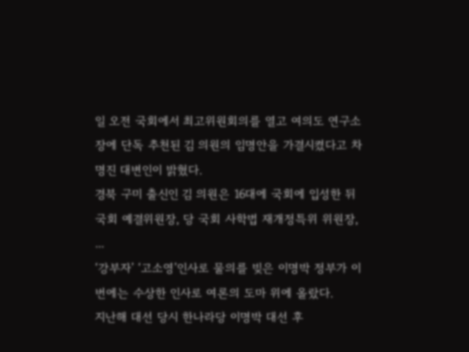일 오전 국회에서 최고위원회의를 열고 여의도 연구소장에 단독 추천된 김 의원의 임명안을 가결시켰다고 차명진 대변인이 밝혔다.
경북 구미 출신인 김 의원은 16대에 국회에 입성한 뒤 국회 예결위원장, 당 국회 사학법 재개정특위 위원장, ...
‘강부자’ ‘고소영’인사로 물의를 빚은 이명박 정부가 이번에는 수상한 인사로 여론의 도마 위에 올랐다.
지난해 대선 당시 한나라당 이명박 대선 후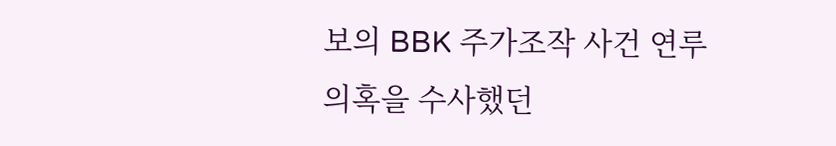보의 BBK 주가조작 사건 연루 의혹을 수사했던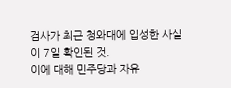검사가 최근 청와대에 입성한 사실이 7일 확인된 것.
이에 대해 민주당과 자유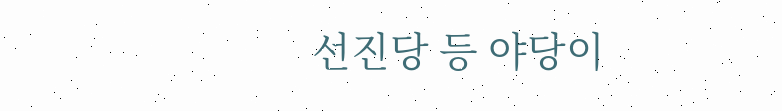선진당 등 야당이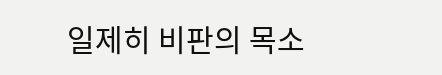일제히 비판의 목소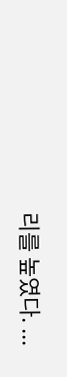리를 높였다. ...